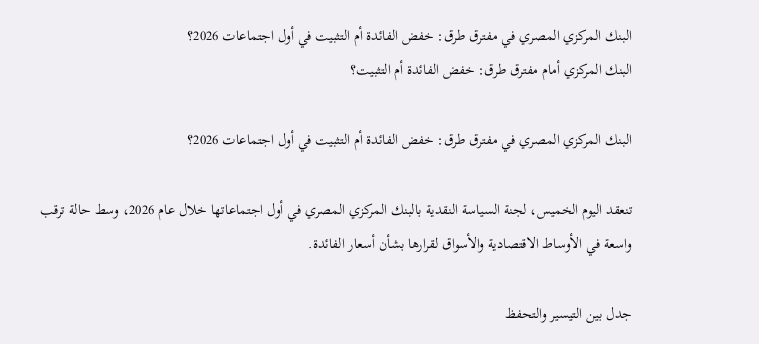البنك المركزي المصري في مفترق طرق: خفض الفائدة أم التثبيت في أول اجتماعات 2026؟
البنك المركزي أمام مفترق طرق: خفض الفائدة أم التثبيت؟

البنك المركزي المصري في مفترق طرق: خفض الفائدة أم التثبيت في أول اجتماعات 2026؟

تنعقد اليوم الخميس، لجنة السياسة النقدية بالبنك المركزي المصري في أول اجتماعاتها خلال عام 2026، وسط حالة ترقب واسعة في الأوساط الاقتصادية والأسواق لقرارها بشأن أسعار الفائدة.

جدل بين التيسير والتحفظ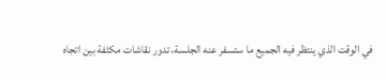في الوقت الذي ينتظر فيه الجميع ما ستسفر عنه الجلسة، تدور نقاشات مكثفة بين اتجاه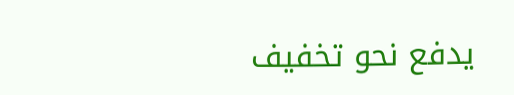يدفع نحو تخفيف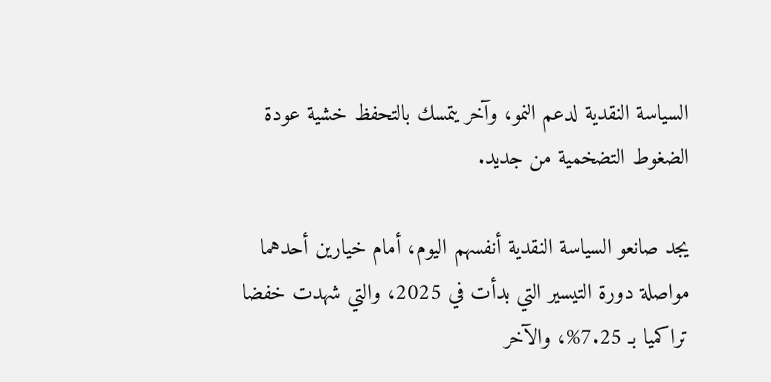السياسة النقدية لدعم النمو، وآخر يتمسك بالتحفظ خشية عودة الضغوط التضخمية من جديد.

يجد صانعو السياسة النقدية أنفسهم اليوم، أمام خيارين أحدهما مواصلة دورة التيسير التي بدأت في 2025، والتي شهدت خفضا تراكميا بـ 7.25%، والآخر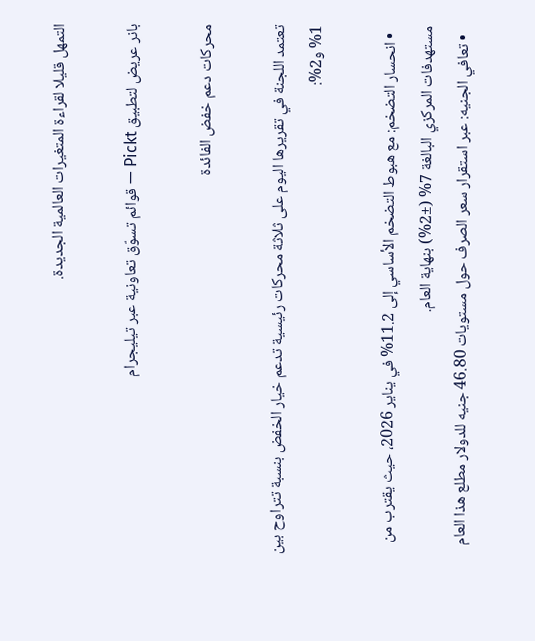التمهل قليلا لقراءة المتغيرات العالمية الجديدة.

بانر عريض لتطبيق Pickt — قوائم تسوّق تعاونية عبر تيليجرام

محركات دعم خفض الفائدة

تعتمد اللجنة في تقريرها اليوم على ثلاثة محركات رئيسية تدعم خيار الخفض بنسبة تتراوح بين 1% و2%:

  • انحسار التضخم: مع هبوط التضخم الأساسي إلى 11.2% في يناير 2026، حيث يقترب من مستهدفات المركزي البالغة 7% (±2%) بنهاية العام.
  • تعافي الجنيه: عبر استقرار سعر الصرف حول مستويات 46.80 جنيه للدولار مطلع هذا العام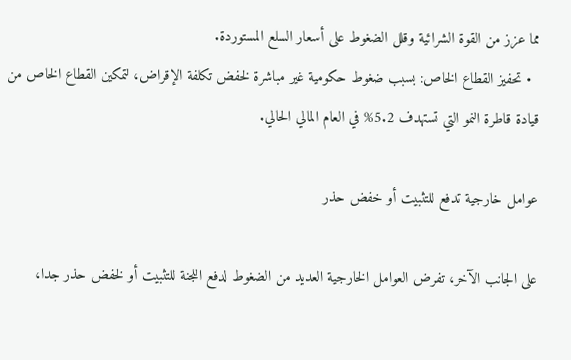مما عزز من القوة الشرائية وقلل الضغوط على أسعار السلع المستوردة.
  • تحفيز القطاع الخاص: بسبب ضغوط حكومية غير مباشرة لخفض تكلفة الإقراض، لتمكين القطاع الخاص من قيادة قاطرة النمو التي تستهدف 5.2% في العام المالي الحالي.

عوامل خارجية تدفع للتثبيت أو خفض حذر

على الجانب الآخر، تفرض العوامل الخارجية العديد من الضغوط لدفع اللجنة للتثبيت أو لخفض حذر جدا،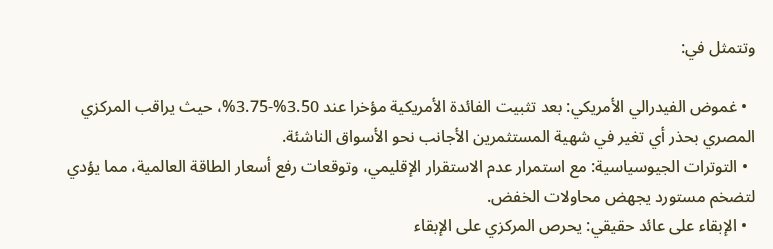وتتمثل في:

  • غموض الفيدرالي الأمريكي: بعد تثبيت الفائدة الأمريكية مؤخرا عند 3.50%-3.75%، حيث يراقب المركزي المصري بحذر أي تغير في شهية المستثمرين الأجانب نحو الأسواق الناشئة.
  • التوترات الجيوسياسية: مع استمرار عدم الاستقرار الإقليمي، وتوقعات رفع أسعار الطاقة العالمية، مما يؤدي لتضخم مستورد يجهض محاولات الخفض.
  • الإبقاء على عائد حقيقي: يحرص المركزي على الإبقاء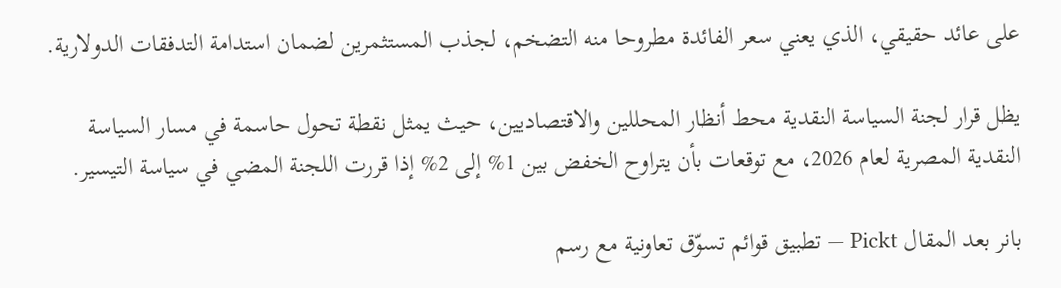على عائد حقيقي، الذي يعني سعر الفائدة مطروحا منه التضخم، لجذب المستثمرين لضمان استدامة التدفقات الدولارية.

يظل قرار لجنة السياسة النقدية محط أنظار المحللين والاقتصاديين، حيث يمثل نقطة تحول حاسمة في مسار السياسة النقدية المصرية لعام 2026، مع توقعات بأن يتراوح الخفض بين 1% إلى 2% إذا قررت اللجنة المضي في سياسة التيسير.

بانر بعد المقال Pickt — تطبيق قوائم تسوّق تعاونية مع رسم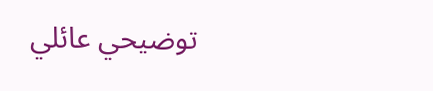توضيحي عائلي